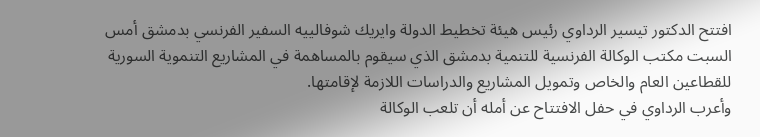افتتح الدكتور تيسير الرداوي رئيس هيئة تخطيط الدولة وايريك شوفالييه السفير الفرنسي بدمشق أمس السبت مكتب الوكالة الفرنسية للتنمية بدمشق الذي سيقوم بالمساهمة في المشاريع التنموية السورية للقطاعين العام والخاص وتمويل المشاريع والدراسات اللازمة لإقامتها.
وأعرب الرداوي في حفل الافتتاح عن أمله أن تلعب الوكالة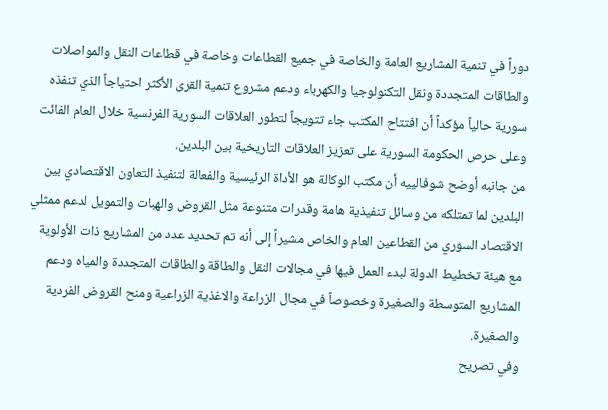دوراً في تنمية المشاريع العامة والخاصة في جميع القطاعات وخاصة في قطاعات النقل والمواصلات والطاقات المتجددة ونقل التكنولوجيا والكهرباء ودعم مشروع تنمية القرى الأكثر احتياجاً الذي تنفذه سورية حالياً مؤكداً أن افتتاح المكتب جاء تتويجاً لتطور العلاقات السورية الفرنسية خلال العام الفائت وعلى حرص الحكومة السورية على تعزيز العلاقات التاريخية بين البلدين.
من جانبه أوضح شوفالييه أن مكتب الوكالة هو الأداة الرئيسية والفعالة لتنفيذ التعاون الاقتصادي بين البلدين لما تمتلكه من وسائل تنفيذية هامة وقدرات متنوعة مثل القروض والهبات والتمويل لدعم ممثلي الاقتصاد السوري من القطاعين العام والخاص مشيراً إلى أنه تم تحديد عدد من المشاريع ذات الأولوية مع هيئة تخطيط الدولة لبدء العمل فيها في مجالات النقل والطاقة والطاقات المتجددة والمياه ودعم المشاريع المتوسطة والصغيرة وخصوصاً في مجال الزراعة والاغذية الزراعية ومنح القروض الفردية والصغيرة.
وفي تصريح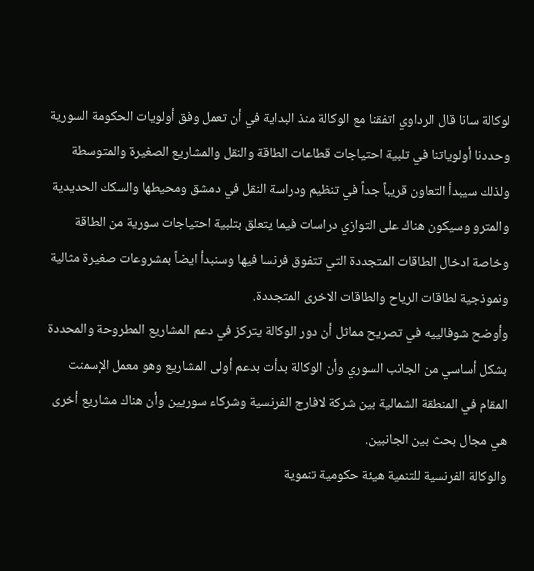لوكالة سانا قال الرداوي اتفقنا مع الوكالة منذ البداية في أن تعمل وفق أولويات الحكومة السورية وحددنا أولوياتنا في تلبية احتياجات قطاعات الطاقة والنقل والمشاريع الصغيرة والمتوسطة ولذلك سيبدأ التعاون قريباً جداً في تنظيم ودراسة النقل في دمشق ومحيطها والسكك الحديدية والمترو وسيكون هناك على التوازي دراسات فيما يتعلق بتلبية احتياجات سورية من الطاقة وخاصة ادخال الطاقات المتجددة التي تتفوق فرنسا فيها وسنبدأ ايضاً بمشروعات صغيرة مثالية ونموذجية لطاقات الرياح والطاقات الاخرى المتجددة.
وأوضح شوفالييه في تصريح مماثل أن دور الوكالة يتركز في دعم المشاريع المطروحة والمحددة بشكل أساسي من الجانب السوري وأن الوكالة بدأت بدعم أولى المشاريع وهو معمل الإسمنت المقام في المنطقة الشمالية بين شركة لافارج الفرنسية وشركاء سوريين وأن هناك مشاريع أخرى هي مجال بحث بين الجانبين.
والوكالة الفرنسية للتنمية هيئة حكومية تنموية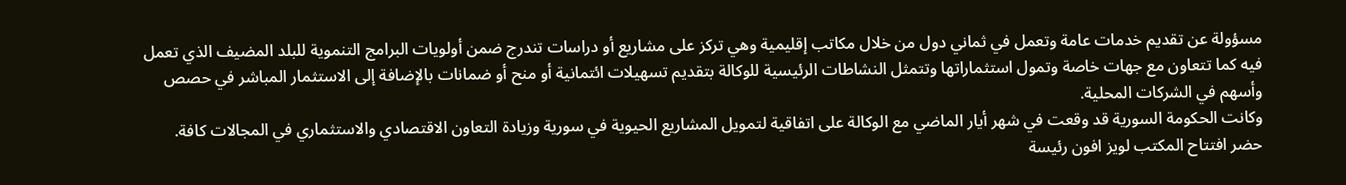مسؤولة عن تقديم خدمات عامة وتعمل في ثماني دول من خلال مكاتب إقليمية وهي تركز على مشاريع أو دراسات تندرج ضمن أولويات البرامج التنموية للبلد المضيف الذي تعمل فيه كما تتعاون مع جهات خاصة وتمول استثماراتها وتتمثل النشاطات الرئيسية للوكالة بتقديم تسهيلات ائتمانية أو منح أو ضمانات بالإضافة إلى الاستثمار المباشر في حصص وأسهم في الشركات المحلية.
وكانت الحكومة السورية قد وقعت في شهر أيار الماضي مع الوكالة على اتفاقية لتمويل المشاريع الحيوية في سورية وزيادة التعاون الاقتصادي والاستثماري في المجالات كافة.
حضر افتتاح المكتب لويز افون رئيسة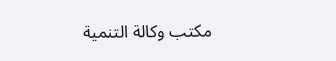مكتب وكالة التنمية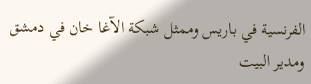الفرنسية في باريس وممثل شبكة الآغا خان في دمشق ومدير البيت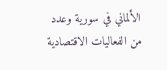الألماني في سورية وعدد من الفعاليات الاقتصادية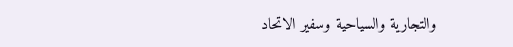والتجارية والسياحية وسفير الاتحاد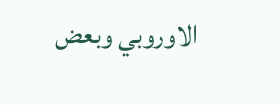الاوروبي وبعض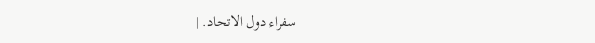سفراء دول الاتحاد. |